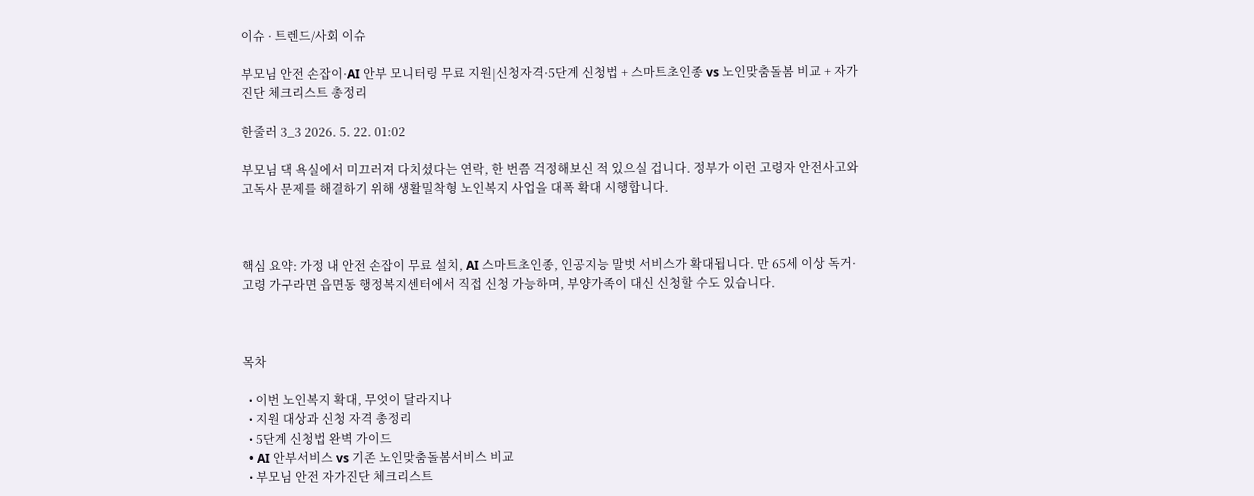이슈 · 트렌드/사회 이슈

부모님 안전 손잡이·AI 안부 모니터링 무료 지원|신청자격·5단계 신청법 + 스마트초인종 vs 노인맞춤돌봄 비교 + 자가진단 체크리스트 총정리

한줄러 3_3 2026. 5. 22. 01:02

부모님 댁 욕실에서 미끄러져 다치셨다는 연락, 한 번쯤 걱정해보신 적 있으실 겁니다. 정부가 이런 고령자 안전사고와 고독사 문제를 해결하기 위해 생활밀착형 노인복지 사업을 대폭 확대 시행합니다.



핵심 요약: 가정 내 안전 손잡이 무료 설치, AI 스마트초인종, 인공지능 말벗 서비스가 확대됩니다. 만 65세 이상 독거·고령 가구라면 읍면동 행정복지센터에서 직접 신청 가능하며, 부양가족이 대신 신청할 수도 있습니다.



목차

  • 이번 노인복지 확대, 무엇이 달라지나
  • 지원 대상과 신청 자격 총정리
  • 5단계 신청법 완벽 가이드
  • AI 안부서비스 vs 기존 노인맞춤돌봄서비스 비교
  • 부모님 안전 자가진단 체크리스트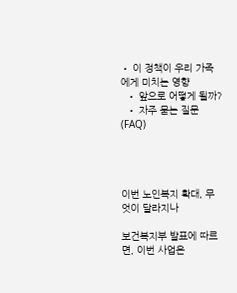• 이 정책이 우리 가족에게 미치는 영향
  • 앞으로 어떻게 될까?
  • 자주 묻는 질문(FAQ)




이번 노인복지 확대, 무엇이 달라지나

보건복지부 발표에 따르면, 이번 사업은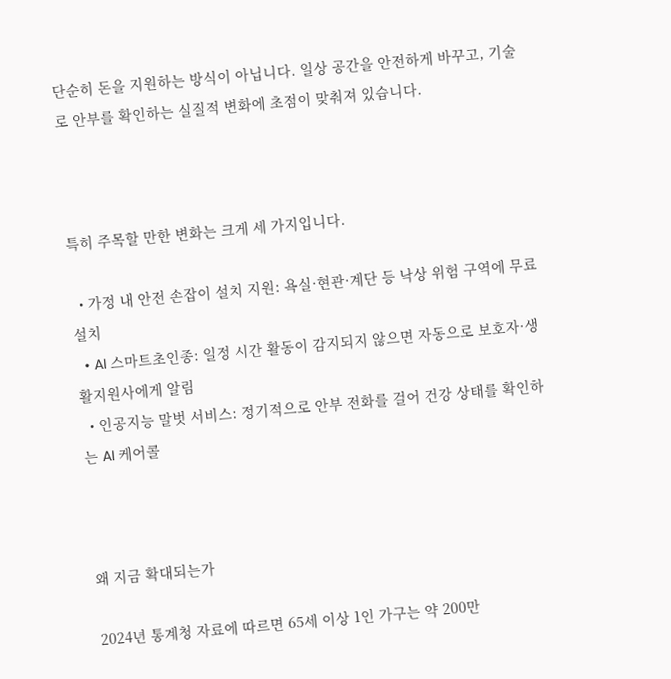단순히 돈을 지원하는 방식이 아닙니다. 일상 공간을 안전하게 바꾸고, 기술로 안부를 확인하는 실질적 변화에 초점이 맞춰져 있습니다.



특히 주목할 만한 변화는 크게 세 가지입니다.

  • 가정 내 안전 손잡이 설치 지원: 욕실·현관·계단 등 낙상 위험 구역에 무료 설치
  • AI 스마트초인종: 일정 시간 활동이 감지되지 않으면 자동으로 보호자·생활지원사에게 알림
  • 인공지능 말벗 서비스: 정기적으로 안부 전화를 걸어 건강 상태를 확인하는 AI 케어콜



왜 지금 확대되는가

2024년 통계청 자료에 따르면 65세 이상 1인 가구는 약 200만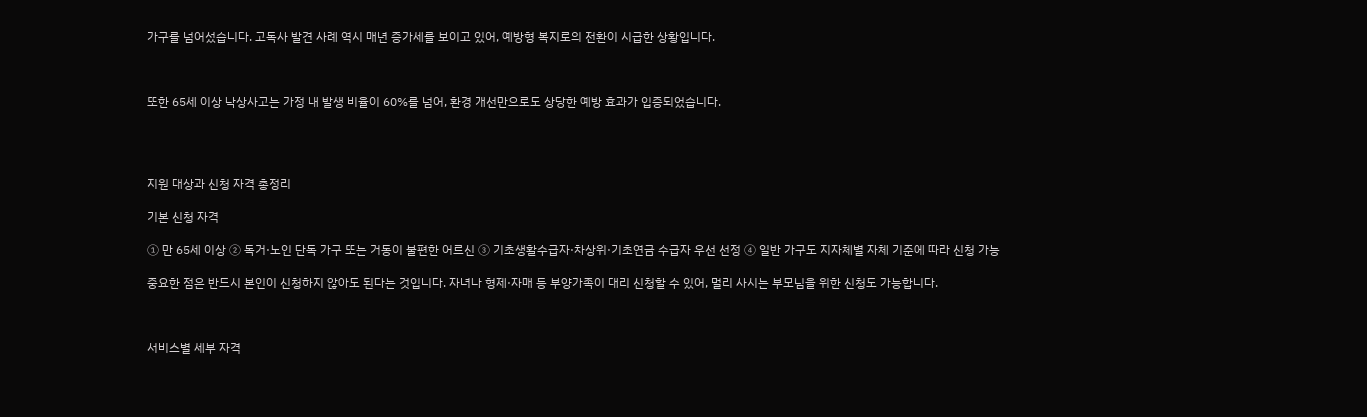가구를 넘어섰습니다. 고독사 발견 사례 역시 매년 증가세를 보이고 있어, 예방형 복지로의 전환이 시급한 상황입니다.



또한 65세 이상 낙상사고는 가정 내 발생 비율이 60%를 넘어, 환경 개선만으로도 상당한 예방 효과가 입증되었습니다.




지원 대상과 신청 자격 총정리

기본 신청 자격

① 만 65세 이상 ② 독거·노인 단독 가구 또는 거동이 불편한 어르신 ③ 기초생활수급자·차상위·기초연금 수급자 우선 선정 ④ 일반 가구도 지자체별 자체 기준에 따라 신청 가능

중요한 점은 반드시 본인이 신청하지 않아도 된다는 것입니다. 자녀나 형제·자매 등 부양가족이 대리 신청할 수 있어, 멀리 사시는 부모님을 위한 신청도 가능합니다.



서비스별 세부 자격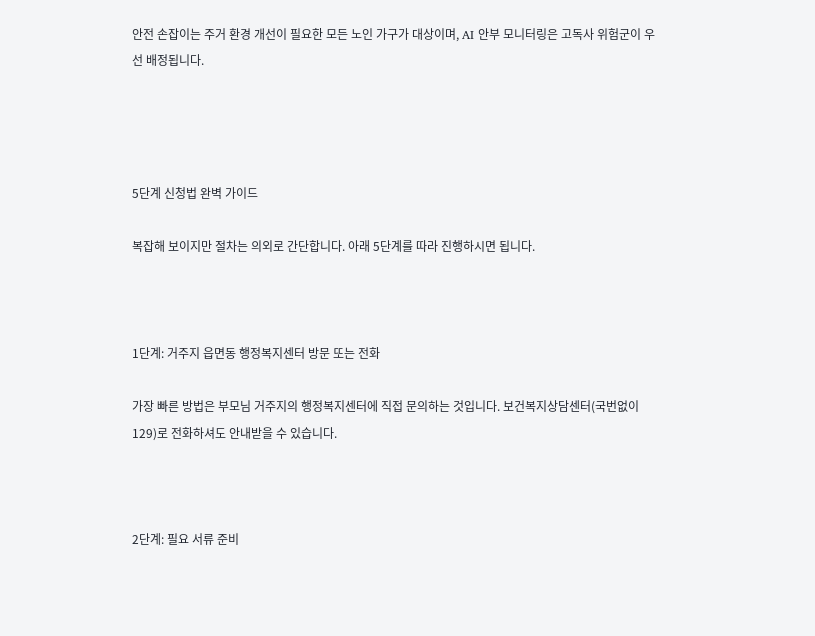안전 손잡이는 주거 환경 개선이 필요한 모든 노인 가구가 대상이며, AI 안부 모니터링은 고독사 위험군이 우선 배정됩니다.




5단계 신청법 완벽 가이드

복잡해 보이지만 절차는 의외로 간단합니다. 아래 5단계를 따라 진행하시면 됩니다.



1단계: 거주지 읍면동 행정복지센터 방문 또는 전화

가장 빠른 방법은 부모님 거주지의 행정복지센터에 직접 문의하는 것입니다. 보건복지상담센터(국번없이 129)로 전화하셔도 안내받을 수 있습니다.



2단계: 필요 서류 준비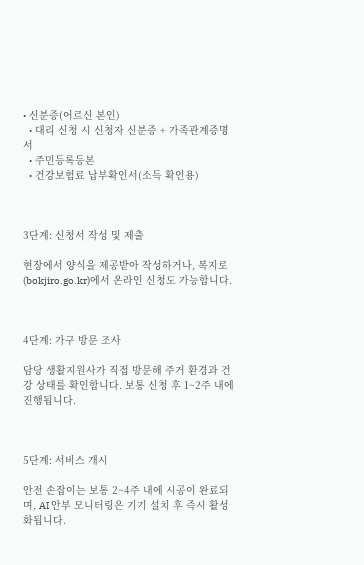• 신분증(어르신 본인)
  • 대리 신청 시 신청자 신분증 + 가족관계증명서
  • 주민등록등본
  • 건강보험료 납부확인서(소득 확인용)



3단계: 신청서 작성 및 제출

현장에서 양식을 제공받아 작성하거나, 복지로(bokjiro.go.kr)에서 온라인 신청도 가능합니다.



4단계: 가구 방문 조사

담당 생활지원사가 직접 방문해 주거 환경과 건강 상태를 확인합니다. 보통 신청 후 1~2주 내에 진행됩니다.



5단계: 서비스 개시

안전 손잡이는 보통 2~4주 내에 시공이 완료되며, AI 안부 모니터링은 기기 설치 후 즉시 활성화됩니다.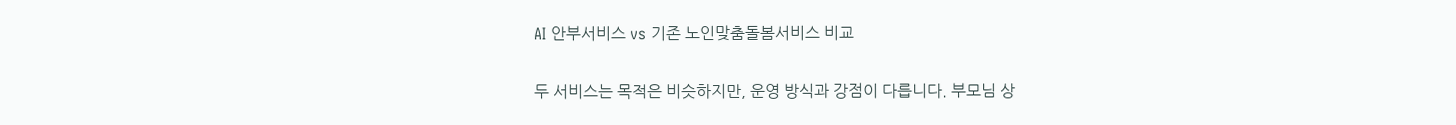AI 안부서비스 vs 기존 노인맞춤돌봄서비스 비교

두 서비스는 목적은 비슷하지만, 운영 방식과 강점이 다릅니다. 부모님 상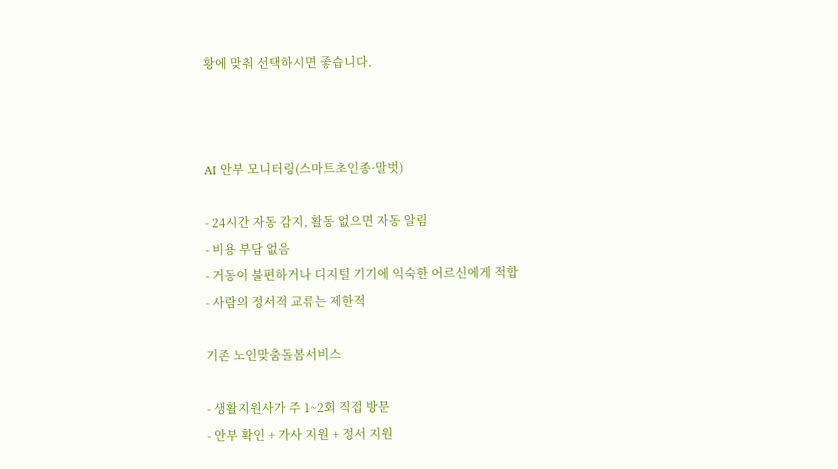황에 맞춰 선택하시면 좋습니다.



AI 안부 모니터링(스마트초인종·말벗)

- 24시간 자동 감지, 활동 없으면 자동 알림
- 비용 부담 없음
- 거동이 불편하거나 디지털 기기에 익숙한 어르신에게 적합
- 사람의 정서적 교류는 제한적

기존 노인맞춤돌봄서비스

- 생활지원사가 주 1~2회 직접 방문
- 안부 확인 + 가사 지원 + 정서 지원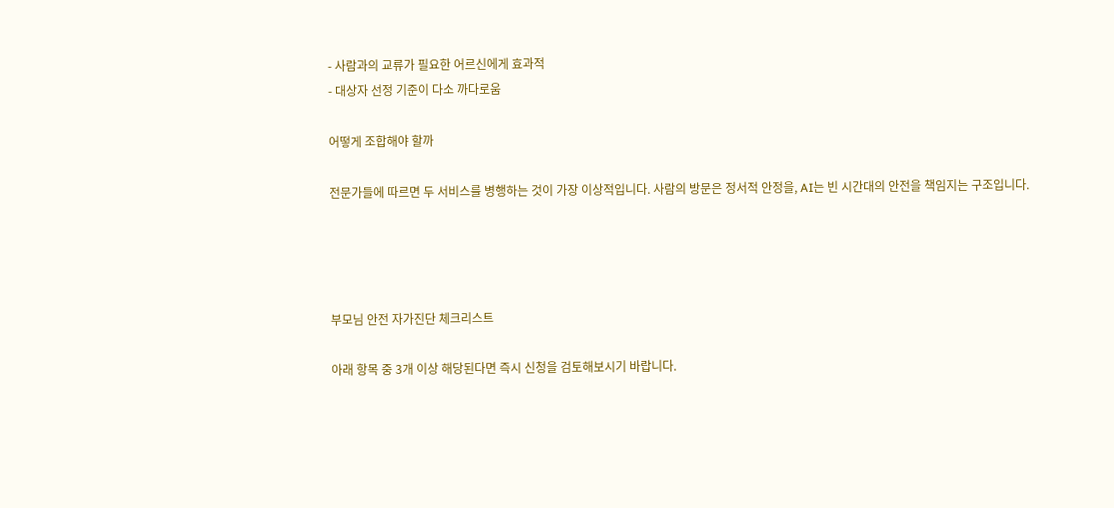- 사람과의 교류가 필요한 어르신에게 효과적
- 대상자 선정 기준이 다소 까다로움

어떻게 조합해야 할까

전문가들에 따르면 두 서비스를 병행하는 것이 가장 이상적입니다. 사람의 방문은 정서적 안정을, AI는 빈 시간대의 안전을 책임지는 구조입니다.




부모님 안전 자가진단 체크리스트

아래 항목 중 3개 이상 해당된다면 즉시 신청을 검토해보시기 바랍니다.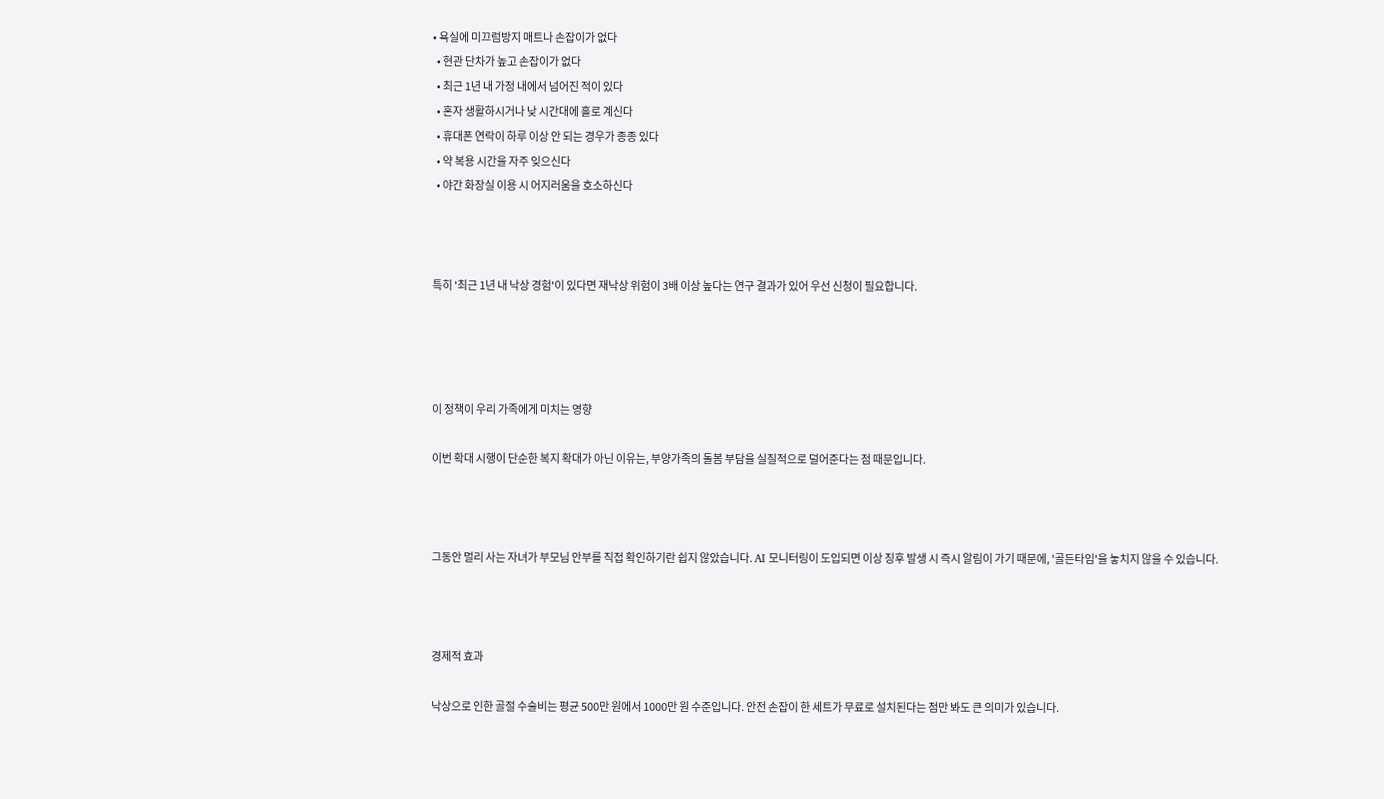• 욕실에 미끄럼방지 매트나 손잡이가 없다
  • 현관 단차가 높고 손잡이가 없다
  • 최근 1년 내 가정 내에서 넘어진 적이 있다
  • 혼자 생활하시거나 낮 시간대에 홀로 계신다
  • 휴대폰 연락이 하루 이상 안 되는 경우가 종종 있다
  • 약 복용 시간을 자주 잊으신다
  • 야간 화장실 이용 시 어지러움을 호소하신다



특히 '최근 1년 내 낙상 경험'이 있다면 재낙상 위험이 3배 이상 높다는 연구 결과가 있어 우선 신청이 필요합니다.




이 정책이 우리 가족에게 미치는 영향

이번 확대 시행이 단순한 복지 확대가 아닌 이유는, 부양가족의 돌봄 부담을 실질적으로 덜어준다는 점 때문입니다.



그동안 멀리 사는 자녀가 부모님 안부를 직접 확인하기란 쉽지 않았습니다. AI 모니터링이 도입되면 이상 징후 발생 시 즉시 알림이 가기 때문에, '골든타임'을 놓치지 않을 수 있습니다.



경제적 효과

낙상으로 인한 골절 수술비는 평균 500만 원에서 1000만 원 수준입니다. 안전 손잡이 한 세트가 무료로 설치된다는 점만 봐도 큰 의미가 있습니다.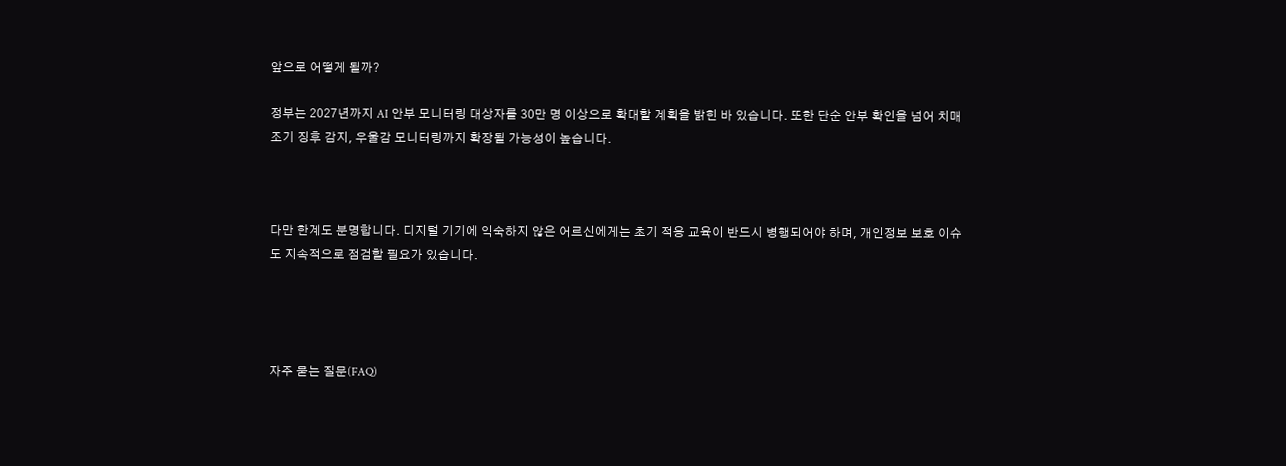앞으로 어떻게 될까?

정부는 2027년까지 AI 안부 모니터링 대상자를 30만 명 이상으로 확대할 계획을 밝힌 바 있습니다. 또한 단순 안부 확인을 넘어 치매 조기 징후 감지, 우울감 모니터링까지 확장될 가능성이 높습니다.



다만 한계도 분명합니다. 디지털 기기에 익숙하지 않은 어르신에게는 초기 적응 교육이 반드시 병행되어야 하며, 개인정보 보호 이슈도 지속적으로 점검할 필요가 있습니다.




자주 묻는 질문(FAQ)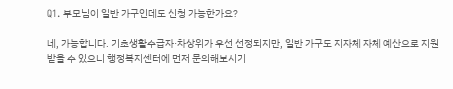Q1. 부모님이 일반 가구인데도 신청 가능한가요?

네, 가능합니다. 기초생활수급자·차상위가 우선 선정되지만, 일반 가구도 지자체 자체 예산으로 지원받을 수 있으니 행정복지센터에 먼저 문의해보시기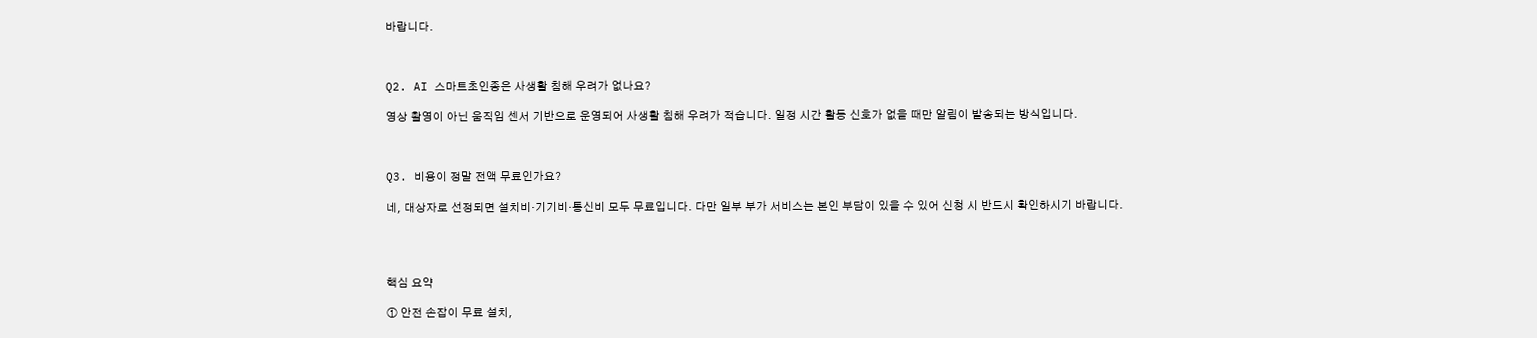바랍니다.



Q2. AI 스마트초인종은 사생활 침해 우려가 없나요?

영상 촬영이 아닌 움직임 센서 기반으로 운영되어 사생활 침해 우려가 적습니다. 일정 시간 활동 신호가 없을 때만 알림이 발송되는 방식입니다.



Q3. 비용이 정말 전액 무료인가요?

네, 대상자로 선정되면 설치비·기기비·통신비 모두 무료입니다. 다만 일부 부가 서비스는 본인 부담이 있을 수 있어 신청 시 반드시 확인하시기 바랍니다.




핵심 요약

① 안전 손잡이 무료 설치,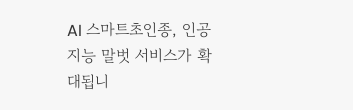AI 스마트초인종, 인공지능 말벗 서비스가 확대됩니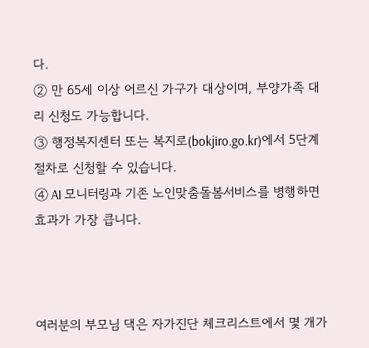다.
② 만 65세 이상 어르신 가구가 대상이며, 부양가족 대리 신청도 가능합니다.
③ 행정복지센터 또는 복지로(bokjiro.go.kr)에서 5단계 절차로 신청할 수 있습니다.
④ AI 모니터링과 기존 노인맞춤돌봄서비스를 병행하면 효과가 가장 큽니다.



여러분의 부모님 댁은 자가진단 체크리스트에서 몇 개가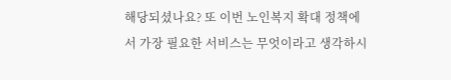해당되셨나요? 또 이번 노인복지 확대 정책에서 가장 필요한 서비스는 무엇이라고 생각하시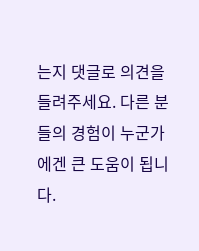는지 댓글로 의견을 들려주세요. 다른 분들의 경험이 누군가에겐 큰 도움이 됩니다.